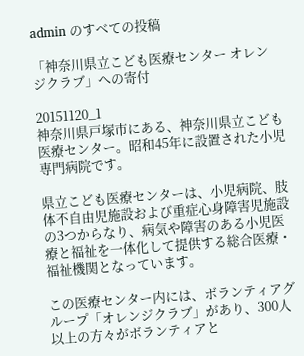admin のすべての投稿

「神奈川県立こども医療センター オレンジクラブ」への寄付

20151120_1
神奈川県戸塚市にある、神奈川県立こども医療センター。昭和45年に設置された小児専門病院です。

県立こども医療センターは、小児病院、肢体不自由児施設および重症心身障害児施設の3つからなり、病気や障害のある小児医療と福祉を一体化して提供する総合医療・福祉機関となっています。

この医療センター内には、ボランティアグループ「オレンジクラブ」があり、300人以上の方々がボランティアと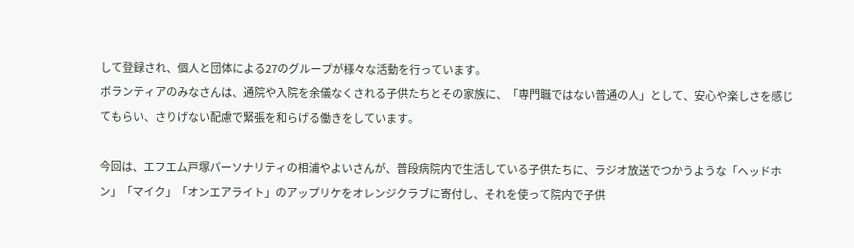して登録され、個人と団体による27のグループが様々な活動を行っています。
ボランティアのみなさんは、通院や入院を余儀なくされる子供たちとその家族に、「専門職ではない普通の人」として、安心や楽しさを感じてもらい、さりげない配慮で緊張を和らげる働きをしています。

今回は、エフエム戸塚パーソナリティの相浦やよいさんが、普段病院内で生活している子供たちに、ラジオ放送でつかうような「ヘッドホン」「マイク」「オンエアライト」のアップリケをオレンジクラブに寄付し、それを使って院内で子供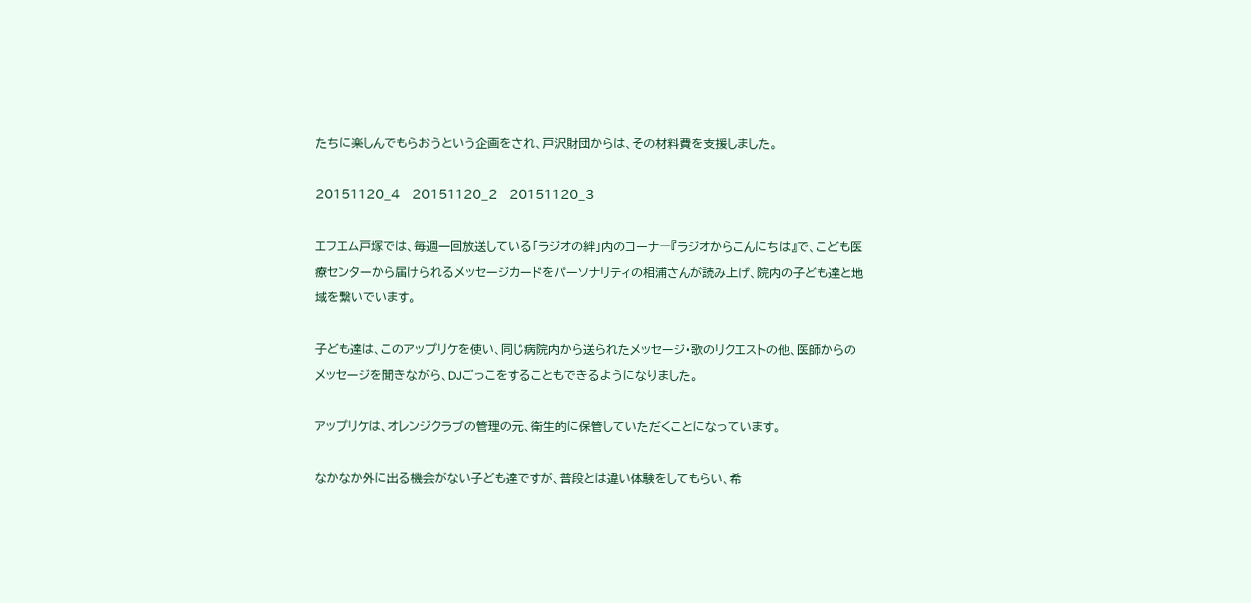たちに楽しんでもらおうという企画をされ、戸沢財団からは、その材料費を支援しました。

20151120_4   20151120_2   20151120_3

エフエム戸塚では、毎週一回放送している「ラジオの絆」内のコーナ―『ラジオからこんにちは』で、こども医療センターから届けられるメッセージカードをパーソナリティの相浦さんが読み上げ、院内の子ども達と地域を繋いでいます。

子ども達は、このアップリケを使い、同じ病院内から送られたメッセージ・歌のリクエストの他、医師からのメッセージを聞きながら、DJごっこをすることもできるようになりました。

アップリケは、オレンジクラブの管理の元、衛生的に保管していただくことになっています。

なかなか外に出る機会がない子ども達ですが、普段とは違い体験をしてもらい、希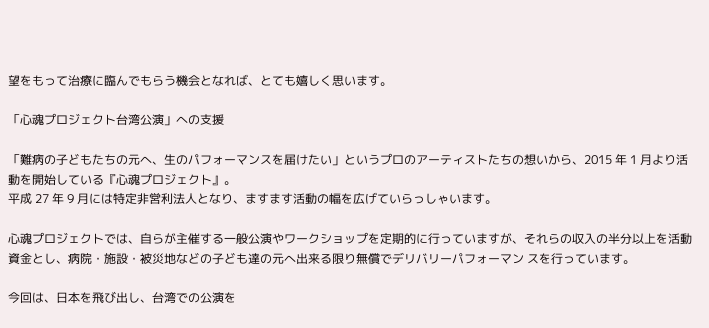望をもって治療に臨んでもらう機会となれば、とても嬉しく思います。

「心魂プロジェクト台湾公演」への支援

「難病の子どもたちの元へ、生のパフォーマンスを届けたい」というプロのアーティストたちの想いから、2015 年 1 月より活動を開始している『心魂プロジェクト』。
平成 27 年 9 月には特定非営利法人となり、ますます活動の幅を広げていらっしゃいます。

心魂プロジェクトでは、自らが主催する一般公演やワークショップを定期的に行っていますが、それらの収入の半分以上を活動資金とし、病院・施設・被災地などの子ども達の元へ出来る限り無償でデリバリーパフォーマン スを行っています。

今回は、日本を飛び出し、台湾での公演を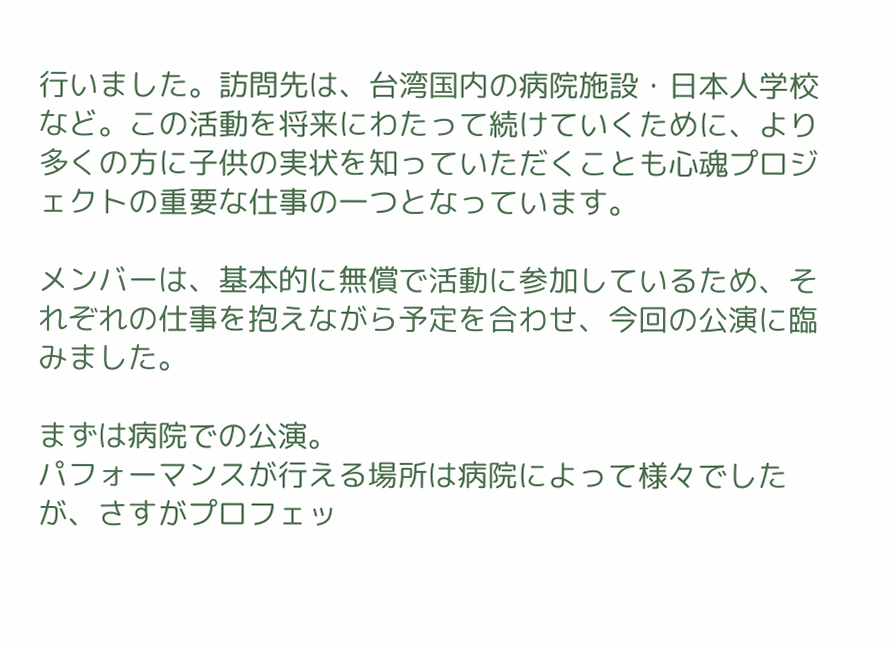行いました。訪問先は、台湾国内の病院施設・日本人学校など。この活動を将来にわたって続けていくために、より多くの方に子供の実状を知っていただくことも心魂プロジェクトの重要な仕事の一つとなっています。

メンバーは、基本的に無償で活動に参加しているため、それぞれの仕事を抱えながら予定を合わせ、今回の公演に臨みました。

まずは病院での公演。
パフォーマンスが行える場所は病院によって様々でしたが、さすがプロフェッ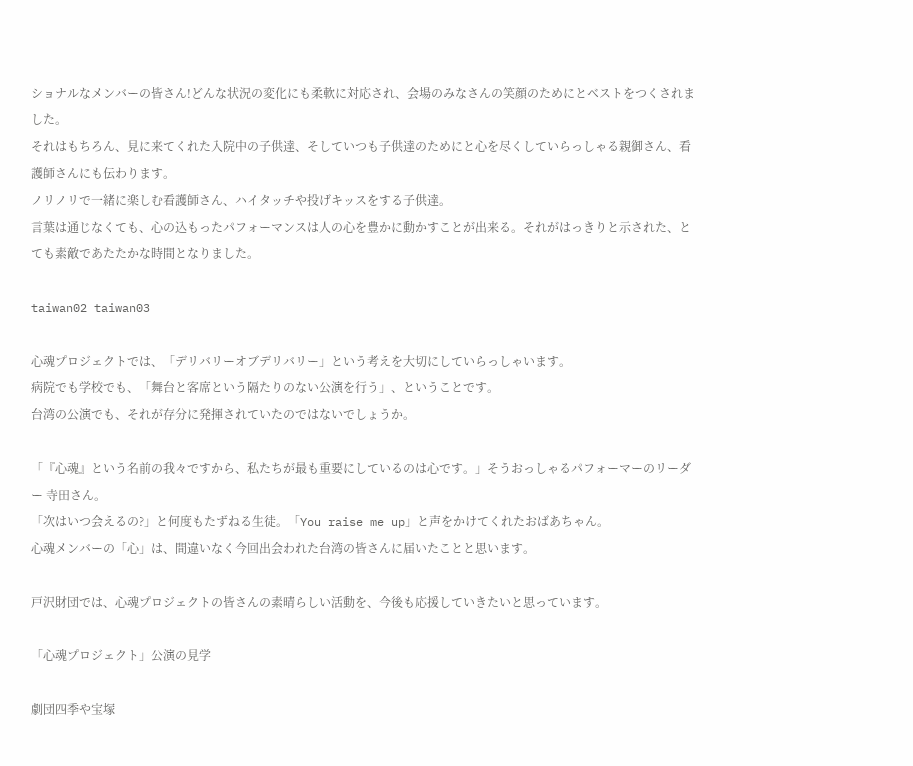ショナルなメンバーの皆さん!どんな状況の変化にも柔軟に対応され、会場のみなさんの笑顔のためにとベストをつくされました。
それはもちろん、見に来てくれた入院中の子供達、そしていつも子供達のためにと心を尽くしていらっしゃる親御さん、看護師さんにも伝わります。
ノリノリで一緒に楽しむ看護師さん、ハイタッチや投げキッスをする子供達。
言葉は通じなくても、心の込もったパフォーマンスは人の心を豊かに動かすことが出来る。それがはっきりと示された、とても素敵であたたかな時間となりました。

taiwan02 taiwan03

心魂プロジェクトでは、「デリバリーオブデリバリー」という考えを大切にしていらっしゃいます。
病院でも学校でも、「舞台と客席という隔たりのない公演を行う」、ということです。
台湾の公演でも、それが存分に発揮されていたのではないでしょうか。

「『心魂』という名前の我々ですから、私たちが最も重要にしているのは心です。」そうおっしゃるパフォーマーのリーダー 寺田さん。
「次はいつ会えるの?」と何度もたずねる生徒。「You raise me up」と声をかけてくれたおばあちゃん。
心魂メンバーの「心」は、間違いなく今回出会われた台湾の皆さんに届いたことと思います。

戸沢財団では、心魂プロジェクトの皆さんの素晴らしい活動を、今後も応援していきたいと思っています。

「心魂プロジェクト」公演の見学

劇団四季や宝塚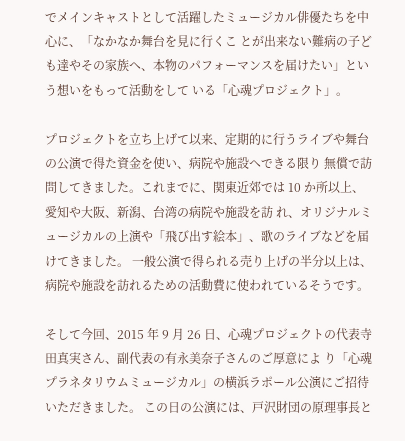でメインキャストとして活躍したミュージカル俳優たちを中心に、「なかなか舞台を見に行くこ とが出来ない難病の子ども達やその家族へ、本物のパフォーマンスを届けたい」という想いをもって活動をして いる「心魂プロジェクト」。

プロジェクトを立ち上げて以来、定期的に行うライブや舞台の公演で得た資金を使い、病院や施設へできる限り 無償で訪問してきました。これまでに、関東近郊では 10 か所以上、愛知や大阪、新潟、台湾の病院や施設を訪 れ、オリジナルミュージカルの上演や「飛び出す絵本」、歌のライブなどを届けてきました。 一般公演で得られる売り上げの半分以上は、病院や施設を訪れるための活動費に使われているそうです。

そして今回、2015 年 9 月 26 日、心魂プロジェクトの代表寺田真実さん、副代表の有永美奈子さんのご厚意によ り「心魂プラネタリウムミュージカル」の横浜ラポール公演にご招待いただきました。 この日の公演には、戸沢財団の原理事長と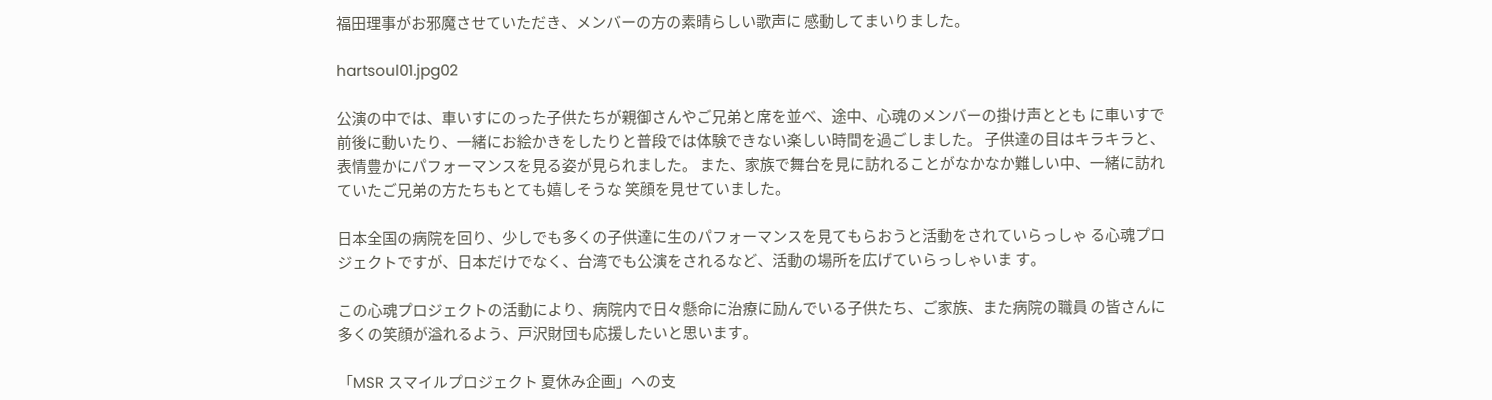福田理事がお邪魔させていただき、メンバーの方の素晴らしい歌声に 感動してまいりました。

hartsoul01.jpg02

公演の中では、車いすにのった子供たちが親御さんやご兄弟と席を並べ、途中、心魂のメンバーの掛け声ととも に車いすで前後に動いたり、一緒にお絵かきをしたりと普段では体験できない楽しい時間を過ごしました。 子供達の目はキラキラと、表情豊かにパフォーマンスを見る姿が見られました。 また、家族で舞台を見に訪れることがなかなか難しい中、一緒に訪れていたご兄弟の方たちもとても嬉しそうな 笑顔を見せていました。

日本全国の病院を回り、少しでも多くの子供達に生のパフォーマンスを見てもらおうと活動をされていらっしゃ る心魂プロジェクトですが、日本だけでなく、台湾でも公演をされるなど、活動の場所を広げていらっしゃいま す。

この心魂プロジェクトの活動により、病院内で日々懸命に治療に励んでいる子供たち、ご家族、また病院の職員 の皆さんに多くの笑顔が溢れるよう、戸沢財団も応援したいと思います。

「MSR スマイルプロジェクト 夏休み企画」への支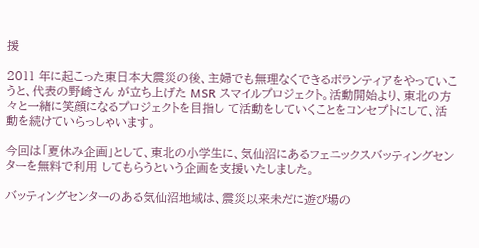援

2011 年に起こった東日本大震災の後、主婦でも無理なくできるボランティアをやっていこうと、代表の野崎さん が立ち上げた MSR スマイルプロジェクト。活動開始より、東北の方々と一緒に笑顔になるプロジェクトを目指し て活動をしていくことをコンセプトにして、活動を続けていらっしゃいます。

今回は「夏休み企画」として、東北の小学生に、気仙沼にあるフェニックスバッティングセンターを無料で利用 してもらうという企画を支援いたしました。

バッティングセンターのある気仙沼地域は、震災以来未だに遊び場の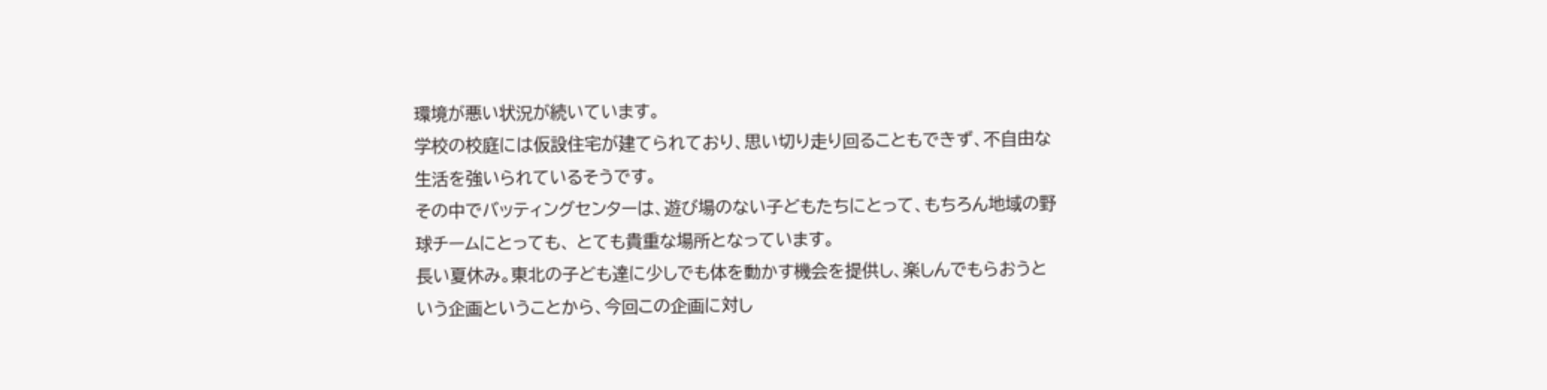環境が悪い状況が続いています。
学校の校庭には仮設住宅が建てられており、思い切り走り回ることもできず、不自由な生活を強いられているそうです。
その中でバッティングセンターは、遊び場のない子どもたちにとって、もちろん地域の野球チームにとっても、 とても貴重な場所となっています。
長い夏休み。東北の子ども達に少しでも体を動かす機会を提供し、楽しんでもらおうという企画ということから、今回この企画に対し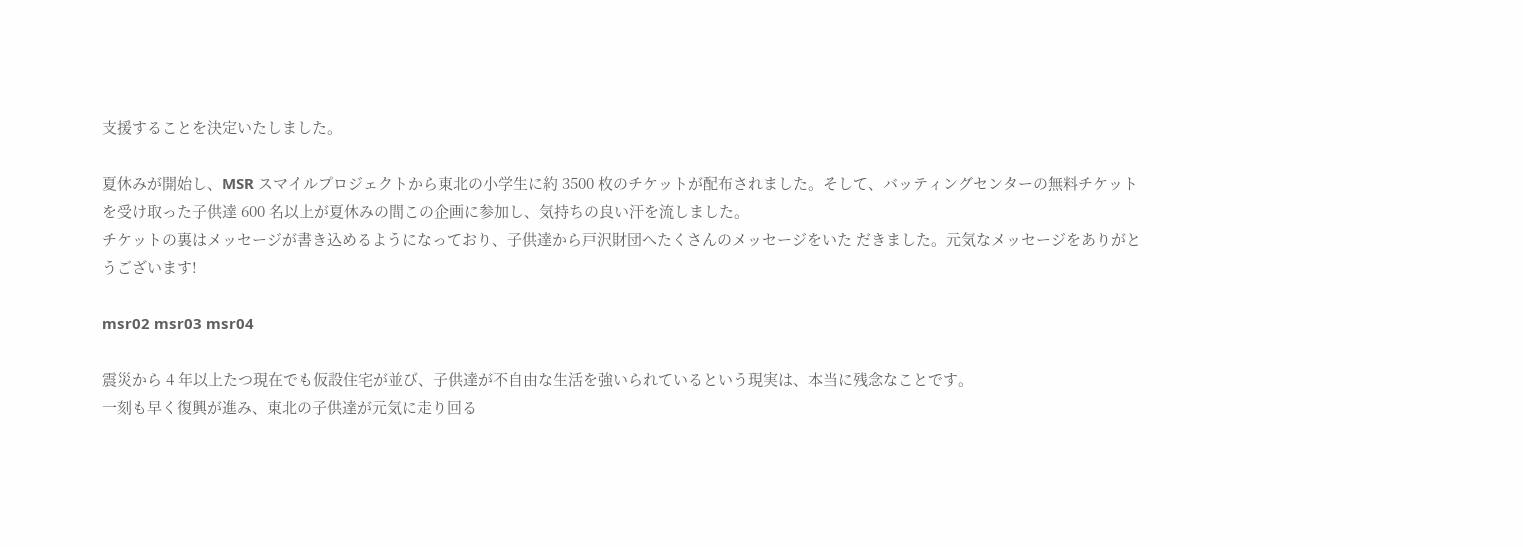支援することを決定いたしました。

夏休みが開始し、MSR スマイルプロジェクトから東北の小学生に約 3500 枚のチケットが配布されました。そして、バッティングセンターの無料チケットを受け取った子供達 600 名以上が夏休みの間この企画に参加し、気持ちの良い汗を流しました。
チケットの裏はメッセージが書き込めるようになっており、子供達から戸沢財団へたくさんのメッセージをいた だきました。元気なメッセージをありがとうございます!

msr02 msr03 msr04

震災から 4 年以上たつ現在でも仮設住宅が並び、子供達が不自由な生活を強いられているという現実は、本当に残念なことです。
一刻も早く復興が進み、東北の子供達が元気に走り回る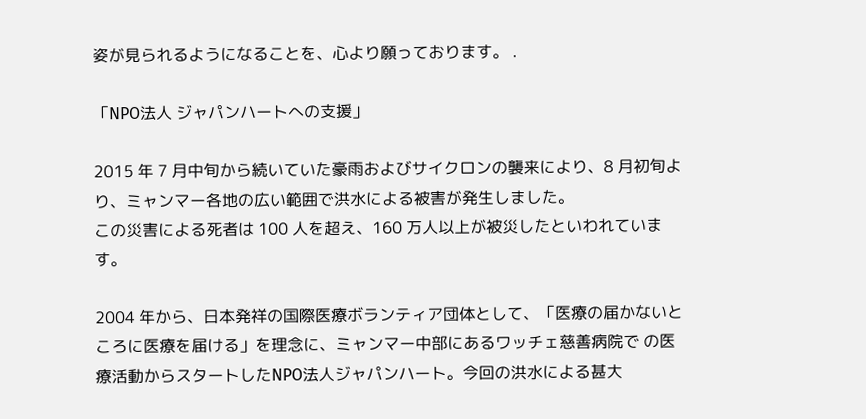姿が見られるようになることを、心より願っております。 .

「NPO法人 ジャパンハートへの支援」

2015 年 7 月中旬から続いていた豪雨およびサイクロンの襲来により、8 月初旬より、ミャンマー各地の広い範囲で洪水による被害が発生しました。
この災害による死者は 100 人を超え、160 万人以上が被災したといわれています。

2004 年から、日本発祥の国際医療ボランティア団体として、「医療の届かないところに医療を届ける」を理念に、ミャンマー中部にあるワッチェ慈善病院で の医療活動からスタートしたNPO法人ジャパンハート。今回の洪水による甚大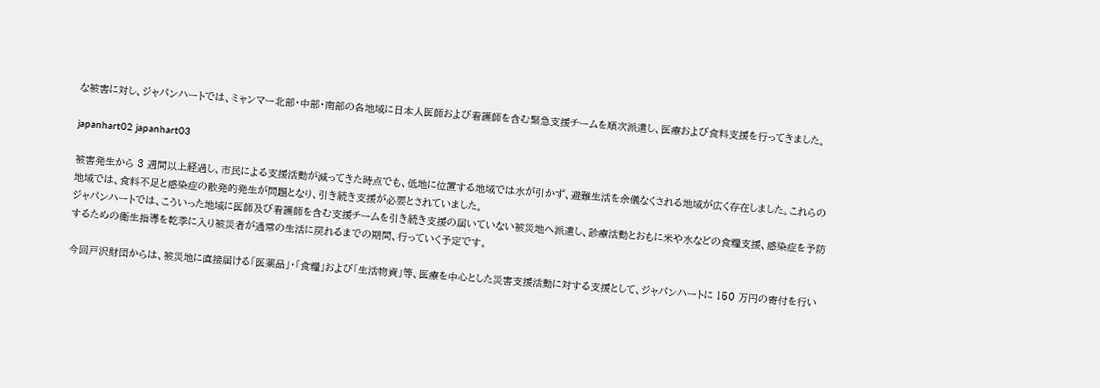な被害に対し、ジャパンハートでは、ミャンマー北部・中部・南部の各地域に日本人医師および看護師を含む緊急支援チームを順次派遣し、医療および食料支援を行ってきました。

japanhart02 japanhart03

被害発生から 3 週間以上経過し、市民による支援活動が減ってきた時点でも、低地に位置する地域では水が引かず、避難生活を余儀なくされる地域が広く存在しました。これらの地域では、食料不足と感染症の散発的発生が問題となり、引き続き支援が必要とされていました。
ジャパンハートでは、こういった地域に医師及び看護師を含む支援チームを引き続き支援の届いていない被災地へ派遣し、診療活動とおもに米や水などの食糧支援、感染症を予防するための衛生指導を乾季に入り被災者が通常の生活に戻れるまでの期間、行っていく予定です。

今回戸沢財団からは、被災地に直接届ける「医薬品」・「食糧」および「生活物資」等、医療を中心とした災害支援活動に対する支援として、ジャパンハートに 150 万円の寄付を行い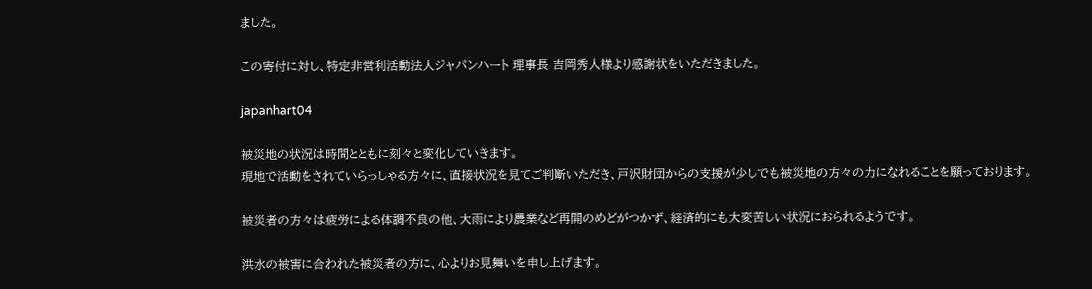ました。

この寄付に対し、特定非営利活動法人ジャパンハート 理事長 吉岡秀人様より感謝状をいただきました。

japanhart04

被災地の状況は時間とともに刻々と変化していきます。
現地で活動をされていらっしゃる方々に、直接状況を見てご判断いただき、戸沢財団からの支援が少しでも被災地の方々の力になれることを願っております。

被災者の方々は疲労による体調不良の他、大雨により農業など再開のめどがつかず、経済的にも大変苦しい状況におられるようです。

洪水の被害に合われた被災者の方に、心よりお見舞いを申し上げます。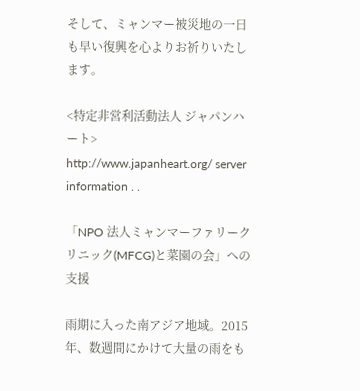そして、ミャンマー被災地の一日も早い復興を心よりお祈りいたします。

<特定非営利活動法人 ジャパンハート>
http://www.japanheart.org/ server information . .

「NPO 法人ミャンマーファリークリニック(MFCG)と菜園の会」への支援

雨期に入った南アジア地域。2015 年、数週間にかけて大量の雨をも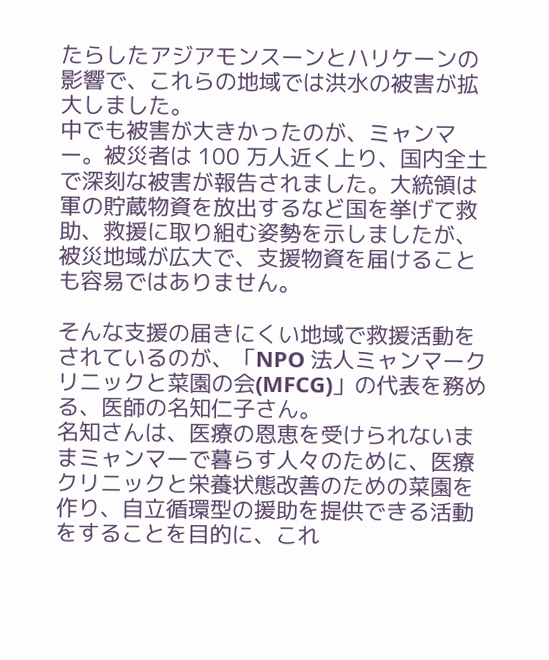たらしたアジアモンスーンとハリケーンの影響で、これらの地域では洪水の被害が拡大しました。
中でも被害が大きかったのが、ミャンマー。被災者は 100 万人近く上り、国内全土で深刻な被害が報告されました。大統領は軍の貯蔵物資を放出するなど国を挙げて救助、救援に取り組む姿勢を示しましたが、被災地域が広大で、支援物資を届けることも容易ではありません。

そんな支援の届きにくい地域で救援活動をされているのが、「NPO 法人ミャンマークリニックと菜園の会(MFCG)」の代表を務める、医師の名知仁子さん。
名知さんは、医療の恩恵を受けられないままミャンマーで暮らす人々のために、医療クリニックと栄養状態改善のための菜園を作り、自立循環型の援助を提供できる活動をすることを目的に、これ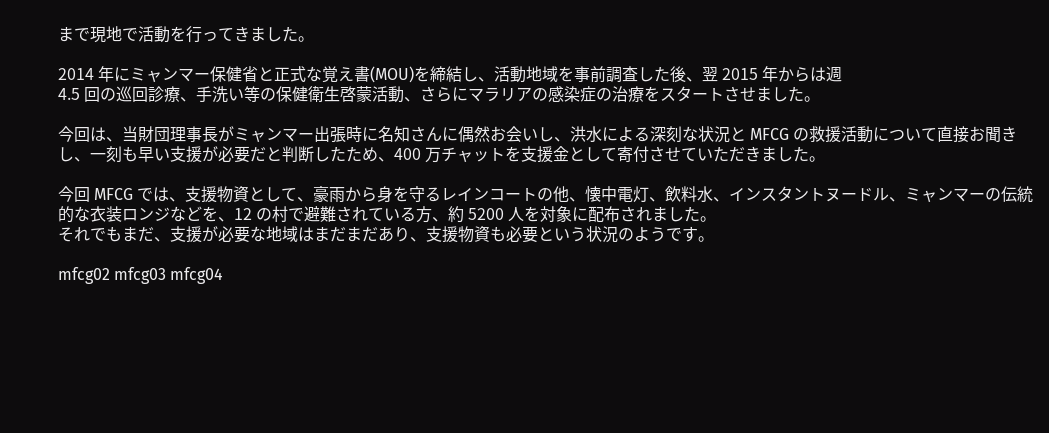まで現地で活動を行ってきました。

2014 年にミャンマー保健省と正式な覚え書(MOU)を締結し、活動地域を事前調査した後、翌 2015 年からは週
4.5 回の巡回診療、手洗い等の保健衛生啓蒙活動、さらにマラリアの感染症の治療をスタートさせました。

今回は、当財団理事長がミャンマー出張時に名知さんに偶然お会いし、洪水による深刻な状況と MFCG の救援活動について直接お聞きし、一刻も早い支援が必要だと判断したため、400 万チャットを支援金として寄付させていただきました。

今回 MFCG では、支援物資として、豪雨から身を守るレインコートの他、懐中電灯、飲料水、インスタントヌードル、ミャンマーの伝統的な衣装ロンジなどを、12 の村で避難されている方、約 5200 人を対象に配布されました。
それでもまだ、支援が必要な地域はまだまだあり、支援物資も必要という状況のようです。

mfcg02 mfcg03 mfcg04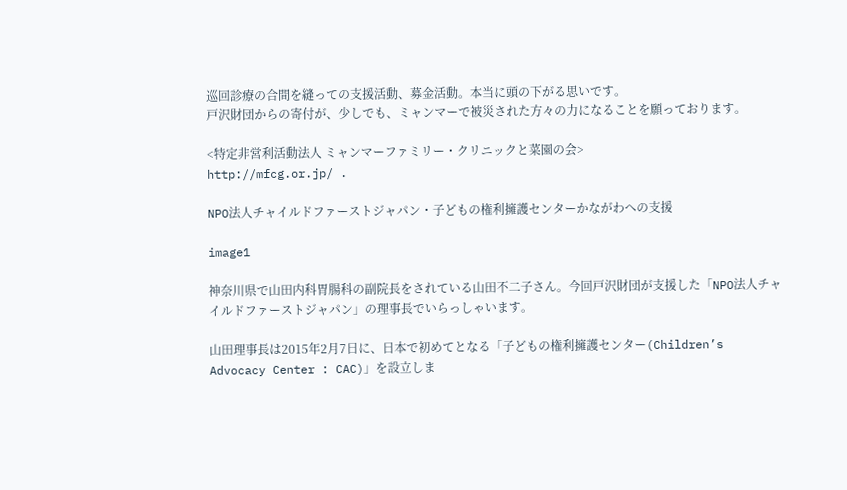巡回診療の合間を縫っての支援活動、募金活動。本当に頭の下がる思いです。
戸沢財団からの寄付が、少しでも、ミャンマーで被災された方々の力になることを願っております。

<特定非営利活動法人 ミャンマーファミリー・クリニックと菜園の会>
http://mfcg.or.jp/ .

NPO法人チャイルドファーストジャパン・子どもの権利擁護センターかながわへの支援

image1

神奈川県で山田内科胃腸科の副院長をされている山田不二子さん。今回戸沢財団が支援した「NPO法人チャイルドファーストジャパン」の理事長でいらっしゃいます。

山田理事長は2015年2月7日に、日本で初めてとなる「子どもの権利擁護センター(Children’s Advocacy Center : CAC)」を設立しま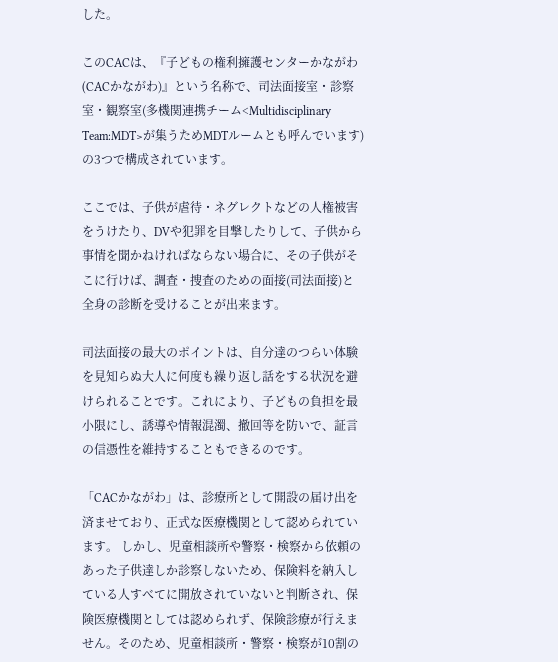した。

このCACは、『子どもの権利擁護センターかながわ(CACかながわ)』という名称で、司法面接室・診察室・観察室(多機関連携チーム<Multidisciplinary Team:MDT>が集うためMDTルームとも呼んでいます)の3つで構成されています。

ここでは、子供が虐待・ネグレクトなどの人権被害をうけたり、DVや犯罪を目撃したりして、子供から事情を聞かねければならない場合に、その子供がそこに行けば、調査・捜査のための面接(司法面接)と全身の診断を受けることが出来ます。

司法面接の最大のポイントは、自分達のつらい体験を見知らぬ大人に何度も繰り返し話をする状況を避けられることです。これにより、子どもの負担を最小限にし、誘導や情報混濁、撤回等を防いで、証言の信憑性を維持することもできるのです。

「CACかながわ」は、診療所として開設の届け出を済ませており、正式な医療機関として認められています。 しかし、児童相談所や警察・検察から依頼のあった子供達しか診察しないため、保険料を納入している人すべてに開放されていないと判断され、保険医療機関としては認められず、保険診療が行えません。そのため、児童相談所・警察・検察が10割の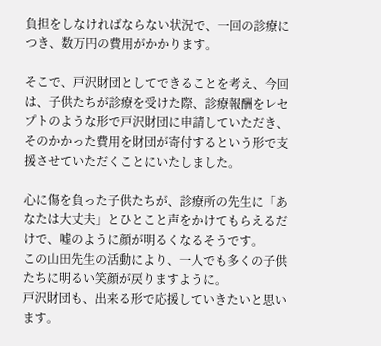負担をしなければならない状況で、一回の診療につき、数万円の費用がかかります。

そこで、戸沢財団としてできることを考え、今回は、子供たちが診療を受けた際、診療報酬をレセプトのような形で戸沢財団に申請していただき、そのかかった費用を財団が寄付するという形で支援させていただくことにいたしました。

心に傷を負った子供たちが、診療所の先生に「あなたは大丈夫」とひとこと声をかけてもらえるだけで、嘘のように顔が明るくなるそうです。
この山田先生の活動により、一人でも多くの子供たちに明るい笑顔が戻りますように。
戸沢財団も、出来る形で応援していきたいと思います。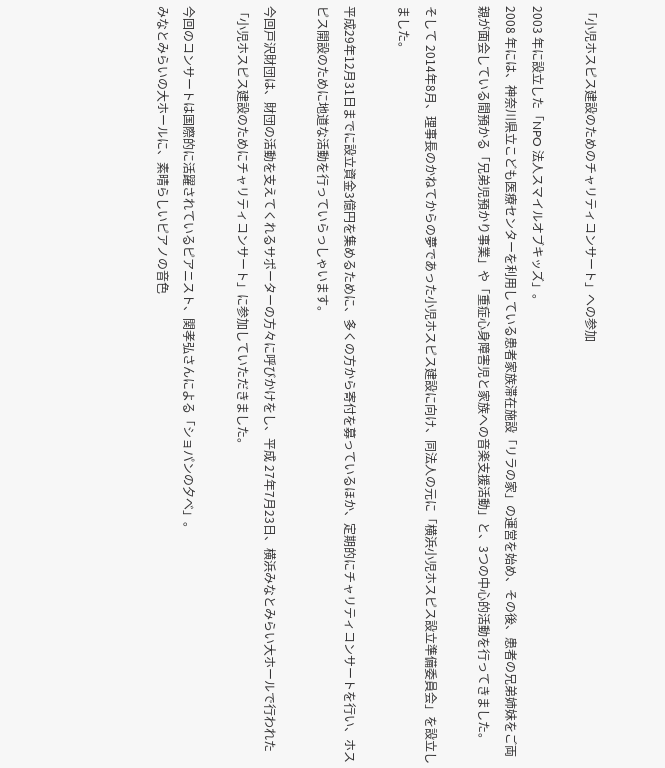「小児ホスピス建設のためのチャリティコンサート」への参加

2003 年に設立した「NPO 法人スマイルオブキッズ」。
2008 年には、神奈川県立こども医療センターを利用している患者家族滞在施設「リラの家」の運営を始め、その後、患者の兄弟姉妹をご両親が面会している間預かる「兄弟児預かり事業」や「重症心身障害児と家族への音楽支援活動」と、3つの中心的活動を行ってきました。

そして 2014年8月、理事長のかねてからの夢であった小児ホスピス建設に向け、同法人の元に「横浜小児ホスピス設立準備委員会」を設立しました。

平成29年12月31日までに設立資金3億円を集めるために、多くの方から寄付を募っているほか、定期的にチャリティコンサートを行い、ホスピス開設のために地道な活動を行っていらっしゃいます。

今回戸沢財団は、財団の活動を支えてくれるサポーターの方々に呼びかけをし、平成 27年7月23日、横浜みなとみらい大ホールで行われた「小児ホスピス建設のためにチャリティコンサート」に参加していただきました。

今回のコンサートは国際的に活躍されているピアニスト、関孝弘さんによる「ショパンの夕べ」。
みなとみらいの大ホールに、素晴らしいピアノの音色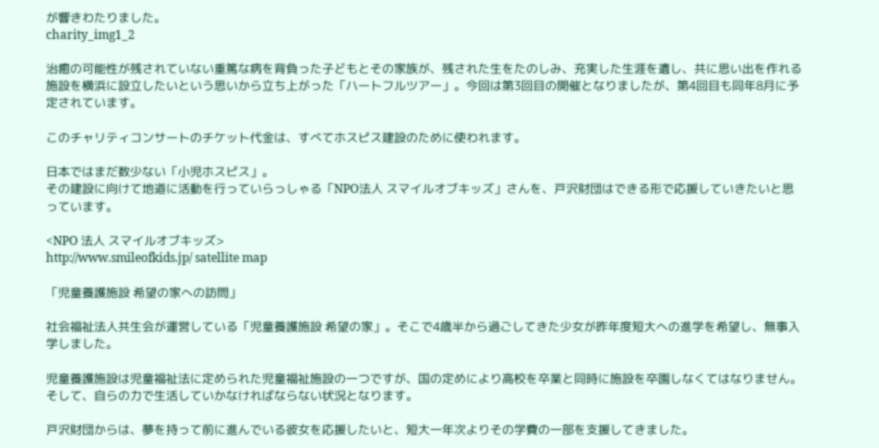が響きわたりました。
charity_img1_2

治癒の可能性が残されていない重篤な病を背負った子どもとその家族が、残された生をたのしみ、充実した生涯を遺し、共に思い出を作れる施設を横浜に設立したいという思いから立ち上がった「ハートフルツアー」。今回は第3回目の開催となりましたが、第4回目も同年8月に予定されています。

このチャリティコンサートのチケット代金は、すべてホスピス建設のために使われます。

日本ではまだ数少ない「小児ホスピス」。
その建設に向けて地道に活動を行っていらっしゃる「NPO法人 スマイルオブキッズ」さんを、戸沢財団はできる形で応援していきたいと思っています。

<NPO 法人 スマイルオブキッズ>
http://www.smileofkids.jp/ satellite map

「児童養護施設 希望の家への訪問」

社会福祉法人共生会が運営している「児童養護施設 希望の家」。そこで4歳半から過ごしてきた少女が昨年度短大への進学を希望し、無事入学しました。

児童養護施設は児童福祉法に定められた児童福祉施設の一つですが、国の定めにより高校を卒業と同時に施設を卒園しなくてはなりません。
そして、自らの力で生活していかなければならない状況となります。

戸沢財団からは、夢を持って前に進んでいる彼女を応援したいと、短大一年次よりその学費の一部を支援してきました。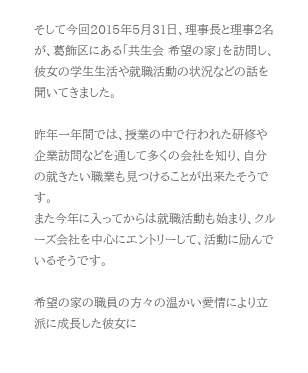そして今回2015年5月31日、理事長と理事2名が、葛飾区にある「共生会 希望の家」を訪問し、彼女の学生生活や就職活動の状況などの話を聞いてきました。

昨年一年間では、授業の中で行われた研修や企業訪問などを通して多くの会社を知り、自分の就きたい職業も見つけることが出来たそうです。
また今年に入ってからは就職活動も始まり、クルーズ会社を中心にエントリーして、活動に励んでいるそうです。

希望の家の職員の方々の温かい愛情により立派に成長した彼女に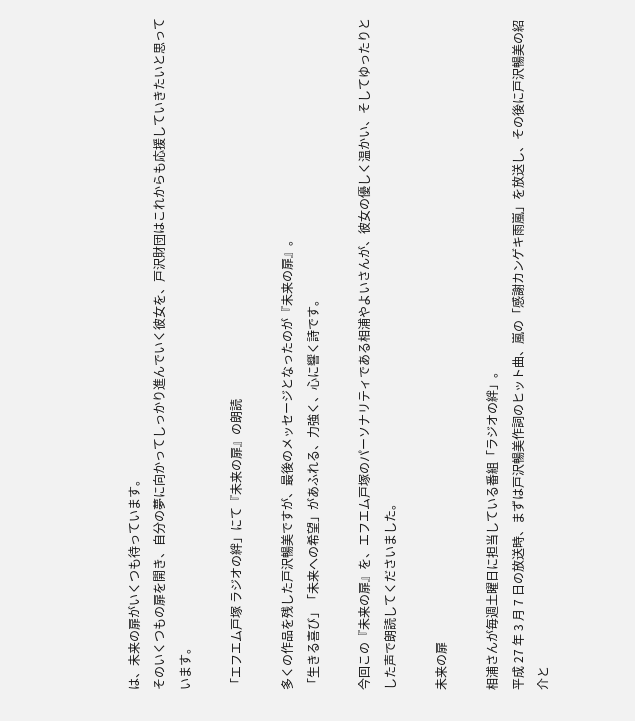は、未来の扉がいくつも待っています。
そのいくつもの扉を開き、自分の夢に向かってしっかり進んでいく彼女を、戸沢財団はこれからも応援していきたいと思っています。

「エフエム戸塚 ラジオの絆」にて『未来の扉』の朗読

多くの作品を残した戸沢暢美ですが、最後のメッセージとなったのが『未来の扉』。
「生きる喜び」「未来への希望」があふれる、力強く、心に響く詩です。

今回この『未来の扉』を、エフエム戸塚のパーソナリティである相浦やよいさんが、彼女の優しく温かい、そしてゆったりとした声で朗読してくださいました。

未来の扉

相浦さんが毎週土曜日に担当している番組「ラジオの絆」。
平成 27 年 3 月 7 日の放送時、まずは戸沢暢美作詞のヒット曲、嵐の「感謝カンゲキ雨嵐」を放送し、その後に戸沢暢美の紹介と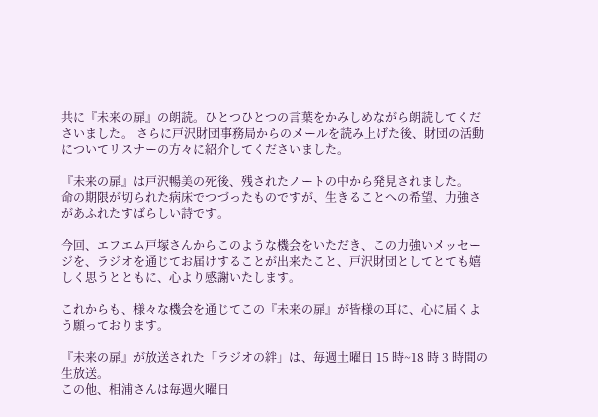共に『未来の扉』の朗読。ひとつひとつの言葉をかみしめながら朗読してくださいました。 さらに戸沢財団事務局からのメールを読み上げた後、財団の活動についてリスナーの方々に紹介してくださいました。

『未来の扉』は戸沢暢美の死後、残されたノートの中から発見されました。
命の期限が切られた病床でつづったものですが、生きることへの希望、力強さがあふれたすばらしい詩です。

今回、エフエム戸塚さんからこのような機会をいただき、この力強いメッセージを、ラジオを通じてお届けすることが出来たこと、戸沢財団としてとても嬉しく思うとともに、心より感謝いたします。

これからも、様々な機会を通じてこの『未来の扉』が皆様の耳に、心に届くよう願っております。

『未来の扉』が放送された「ラジオの絆」は、毎週土曜日 15 時~18 時 3 時間の生放送。
この他、相浦さんは毎週火曜日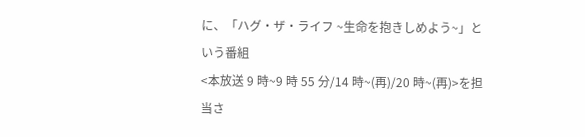に、「ハグ・ザ・ライフ ~生命を抱きしめよう~」という番組
<本放送 9 時~9 時 55 分/14 時~(再)/20 時~(再)>を担当さ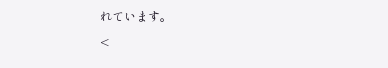れています。

<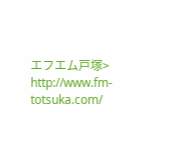エフエム戸塚>
http://www.fm-totsuka.com/